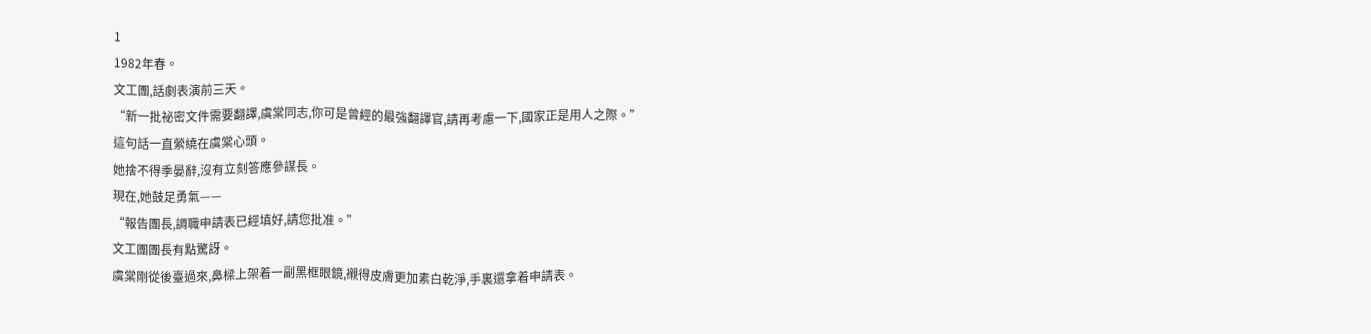1
1982年春。
文工團,話劇表演前三天。
“新一批祕密文件需要翻譯,虞棠同志,你可是曾經的最強翻譯官,請再考慮一下,國家正是用人之際。”
這句話一直縈繞在虞棠心頭。
她捨不得季晏辭,沒有立刻答應參謀長。
現在,她鼓足勇氣——
“報告團長,調職申請表已經填好,請您批准。”
文工團團長有點驚訝。
虞棠剛從後臺過來,鼻樑上架着一副黑框眼鏡,襯得皮膚更加素白乾淨,手裏還拿着申請表。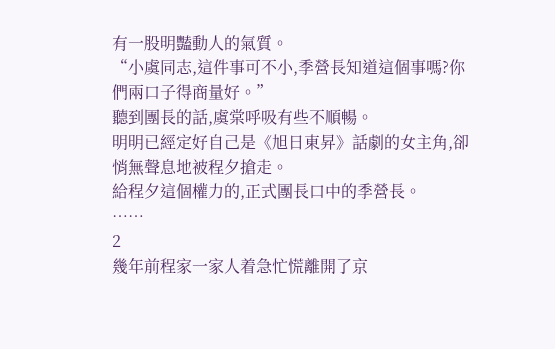有一股明豔動人的氣質。
“小虞同志,這件事可不小,季營長知道這個事嗎?你們兩口子得商量好。”
聽到團長的話,虞棠呼吸有些不順暢。
明明已經定好自己是《旭日東昇》話劇的女主角,卻悄無聲息地被程夕搶走。
給程夕這個權力的,正式團長口中的季營長。
……
2
幾年前程家一家人着急忙慌離開了京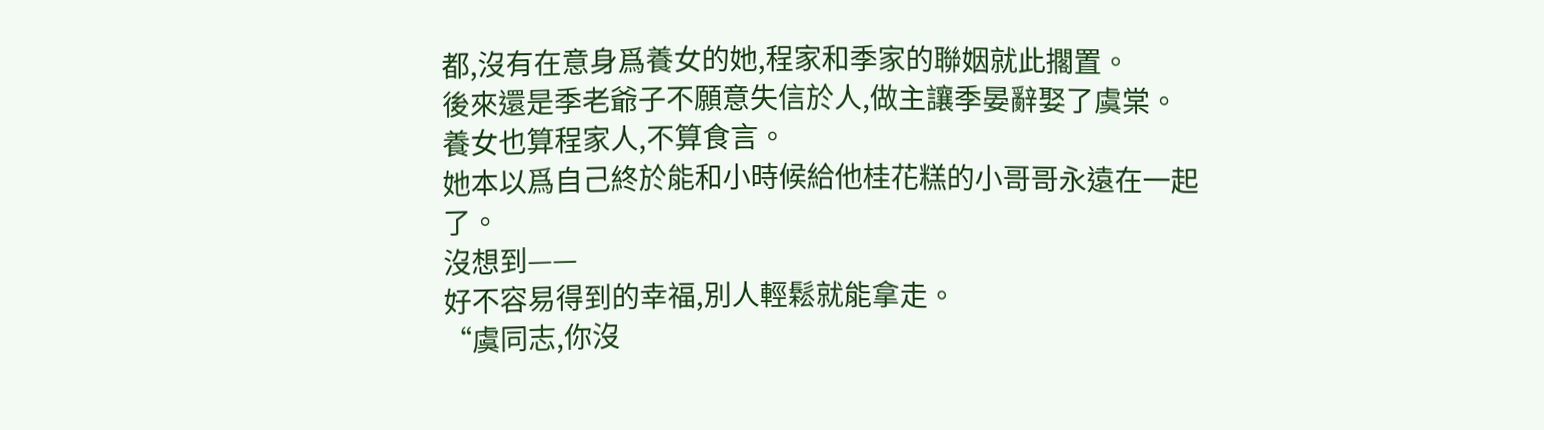都,沒有在意身爲養女的她,程家和季家的聯姻就此擱置。
後來還是季老爺子不願意失信於人,做主讓季晏辭娶了虞棠。
養女也算程家人,不算食言。
她本以爲自己終於能和小時候給他桂花糕的小哥哥永遠在一起了。
沒想到——
好不容易得到的幸福,別人輕鬆就能拿走。
“虞同志,你沒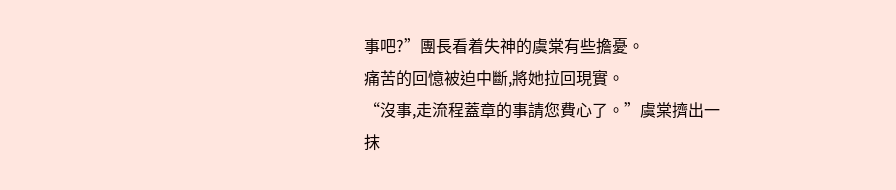事吧?”團長看着失神的虞棠有些擔憂。
痛苦的回憶被迫中斷,將她拉回現實。
“沒事,走流程蓋章的事請您費心了。”虞棠擠出一抹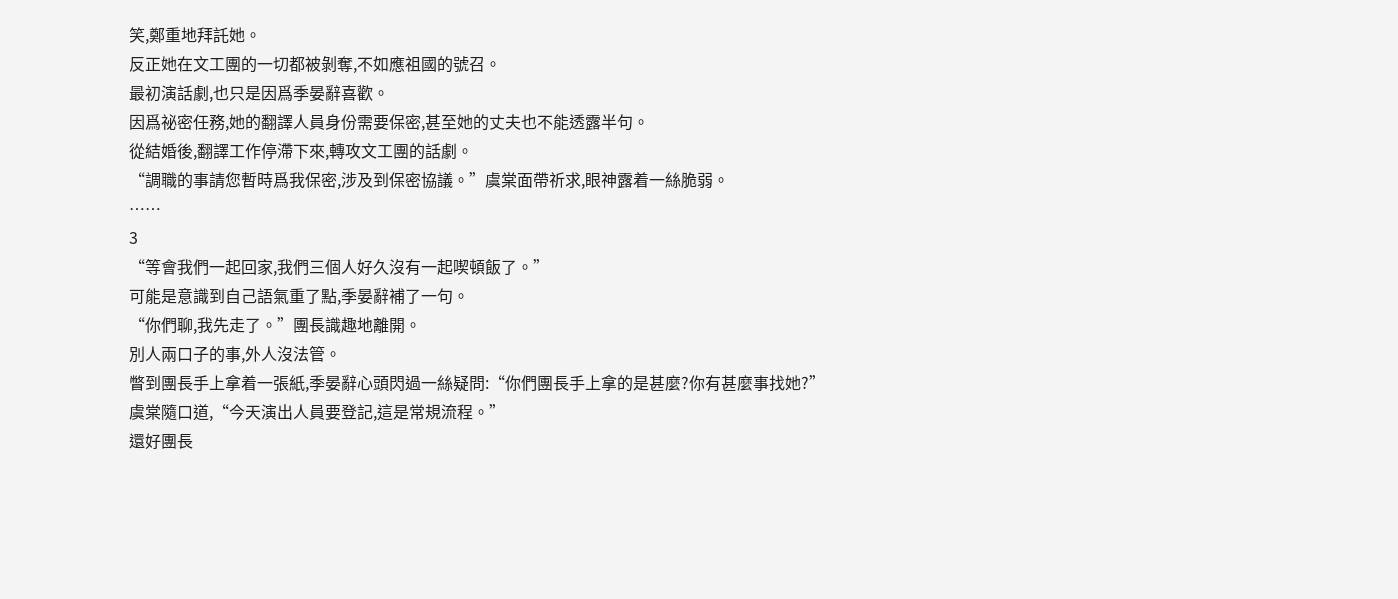笑,鄭重地拜託她。
反正她在文工團的一切都被剝奪,不如應祖國的號召。
最初演話劇,也只是因爲季晏辭喜歡。
因爲祕密任務,她的翻譯人員身份需要保密,甚至她的丈夫也不能透露半句。
從結婚後,翻譯工作停滯下來,轉攻文工團的話劇。
“調職的事請您暫時爲我保密,涉及到保密協議。”虞棠面帶祈求,眼神露着一絲脆弱。
……
3
“等會我們一起回家,我們三個人好久沒有一起喫頓飯了。”
可能是意識到自己語氣重了點,季晏辭補了一句。
“你們聊,我先走了。”團長識趣地離開。
別人兩口子的事,外人沒法管。
瞥到團長手上拿着一張紙,季晏辭心頭閃過一絲疑問:“你們團長手上拿的是甚麼?你有甚麼事找她?”
虞棠隨口道,“今天演出人員要登記,這是常規流程。”
還好團長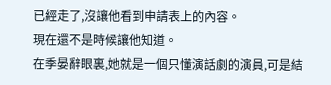已經走了,沒讓他看到申請表上的內容。
現在還不是時候讓他知道。
在季晏辭眼裏,她就是一個只懂演話劇的演員,可是結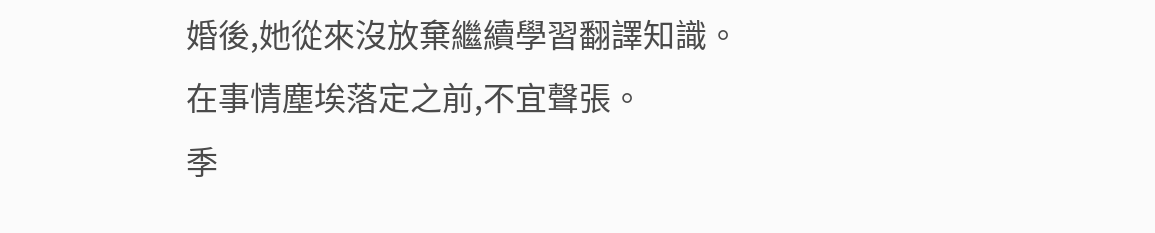婚後,她從來沒放棄繼續學習翻譯知識。
在事情塵埃落定之前,不宜聲張。
季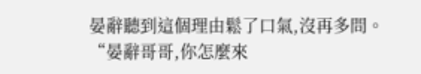晏辭聽到這個理由鬆了口氣,沒再多問。
“晏辭哥哥,你怎麼來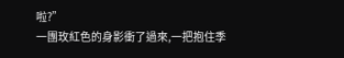啦?”
一團玫紅色的身影衝了過來,一把抱住季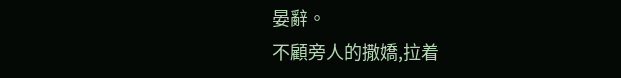晏辭。
不顧旁人的撒嬌,拉着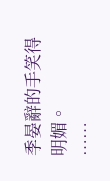季晏辭的手笑得明媚。
……